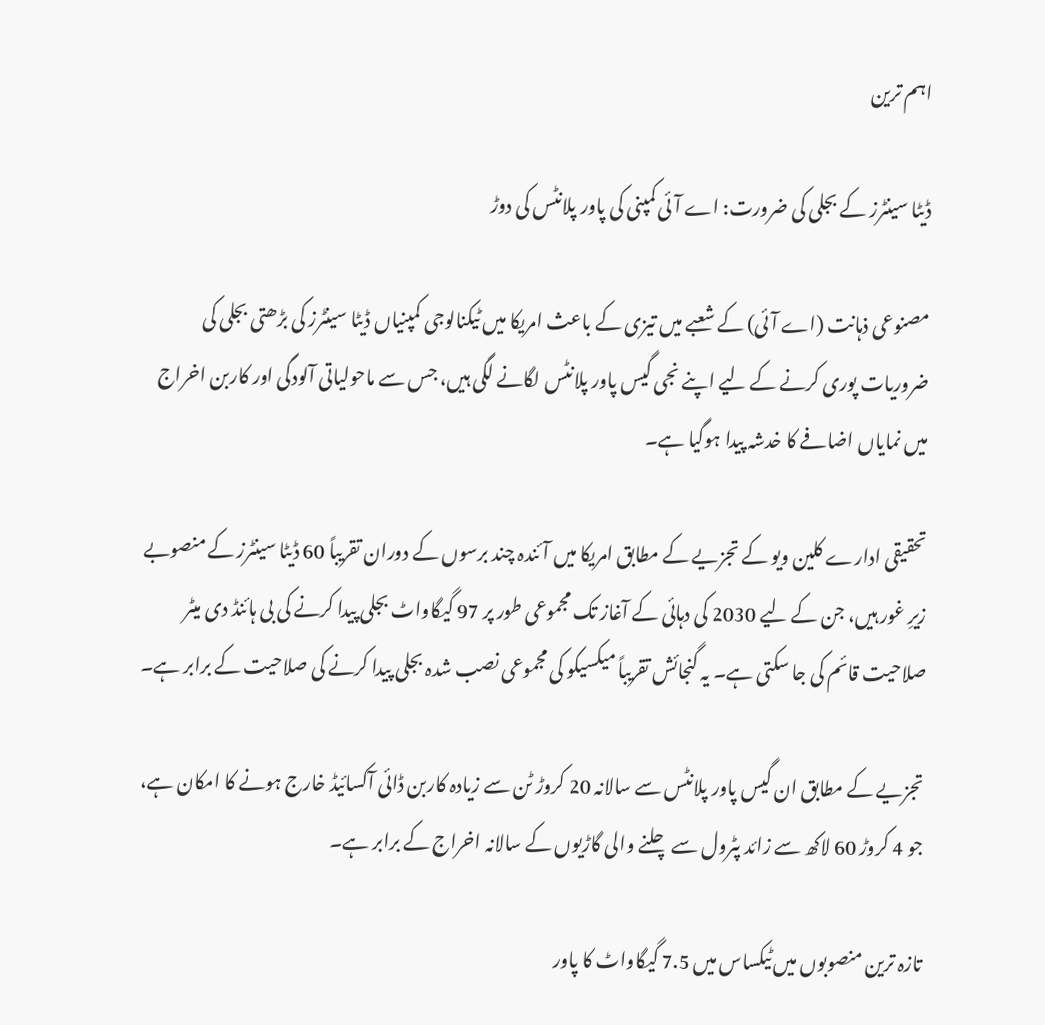اہم ترین

ڈیٹا سینٹرز کے بجلی کی ضرورت: اے آئی کمپنی کی پاور پلانٹس کی دوڑ

مصنوعی ذہانت (اے آئی) کے شعبے میں تیزی کے باعث امریکا میں ٹیکنالوجی کمپنیاں ڈیٹا سینٹرز کی بڑھتی بجلی کی ضروریات پوری کرنے کے لیے اپنے نجی گیس پاور پلانٹس لگانے لگی ہیں، جس سے ماحولیاتی آلودگی اور کاربن اخراج میں نمایاں اضافے کا خدشہ پیدا ہوگیا ہے۔

تحقیقی ادارے کلین ویو کے تجزیے کے مطابق امریکا میں آئندہ چند برسوں کے دوران تقریباً 60 ڈیٹا سینٹرز کے منصوبے زیرِ غور ہیں، جن کے لیے 2030 کی دہائی کے آغاز تک مجموعی طور پر 97 گیگاواٹ بجلی پیدا کرنے کی بی ہائنڈ دی میٹر صلاحیت قائم کی جا سکتی ہے۔ یہ گنجائش تقریباً میکسیکو کی مجموعی نصب شدہ بجلی پیدا کرنے کی صلاحیت کے برابر ہے۔

تجزیے کے مطابق ان گیس پاور پلانٹس سے سالانہ 20 کروڑ ٹن سے زیادہ کاربن ڈائی آکسائیڈ خارج ہونے کا امکان ہے، جو 4 کروڑ 60 لاکھ سے زائد پٹرول سے چلنے والی گاڑیوں کے سالانہ اخراج کے برابر ہے۔

تازہ ترین منصوبوں میں ٹیکساس میں 7.5 گیگاواٹ کا پاور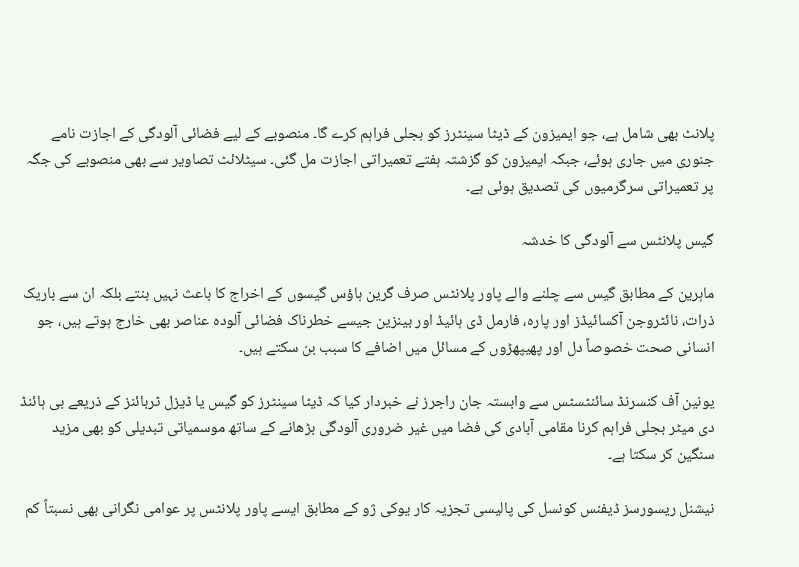پلانٹ بھی شامل ہے، جو ایمیزون کے ڈیٹا سینٹرز کو بجلی فراہم کرے گا۔ منصوبے کے لیے فضائی آلودگی کے اجازت نامے جنوری میں جاری ہوئے، جبکہ ایمیزون کو گزشتہ ہفتے تعمیراتی اجازت مل گئی۔ سیٹلائٹ تصاویر سے بھی منصوبے کی جگہ پر تعمیراتی سرگرمیوں کی تصدیق ہوئی ہے۔

گیس پلانٹس سے آلودگی کا خدشہ

ماہرین کے مطابق گیس سے چلنے والے پاور پلانٹس صرف گرین ہاؤس گیسوں کے اخراج کا باعث نہیں بنتے بلکہ ان سے باریک ذرات، نائٹروجن آکسائیڈز اور پارہ، فارمل ڈی ہائیڈ اور بینزین جیسے خطرناک فضائی آلودہ عناصر بھی خارج ہوتے ہیں، جو انسانی صحت خصوصاً دل اور پھیپھڑوں کے مسائل میں اضافے کا سبب بن سکتے ہیں۔

یونین آف کنسرنڈ سائنٹسٹس سے وابستہ جان راجرز نے خبردار کیا کہ ڈیٹا سینٹرز کو گیس یا ڈیزل ٹربائنز کے ذریعے بی ہائنڈ دی میٹر بجلی فراہم کرنا مقامی آبادی کی فضا میں غیر ضروری آلودگی بڑھانے کے ساتھ موسمیاتی تبدیلی کو بھی مزید سنگین کر سکتا ہے۔

نیشنل ریسورسز ڈیفنس کونسل کی پالیسی تجزیہ کار یوکی ژو کے مطابق ایسے پاور پلانٹس پر عوامی نگرانی بھی نسبتاً کم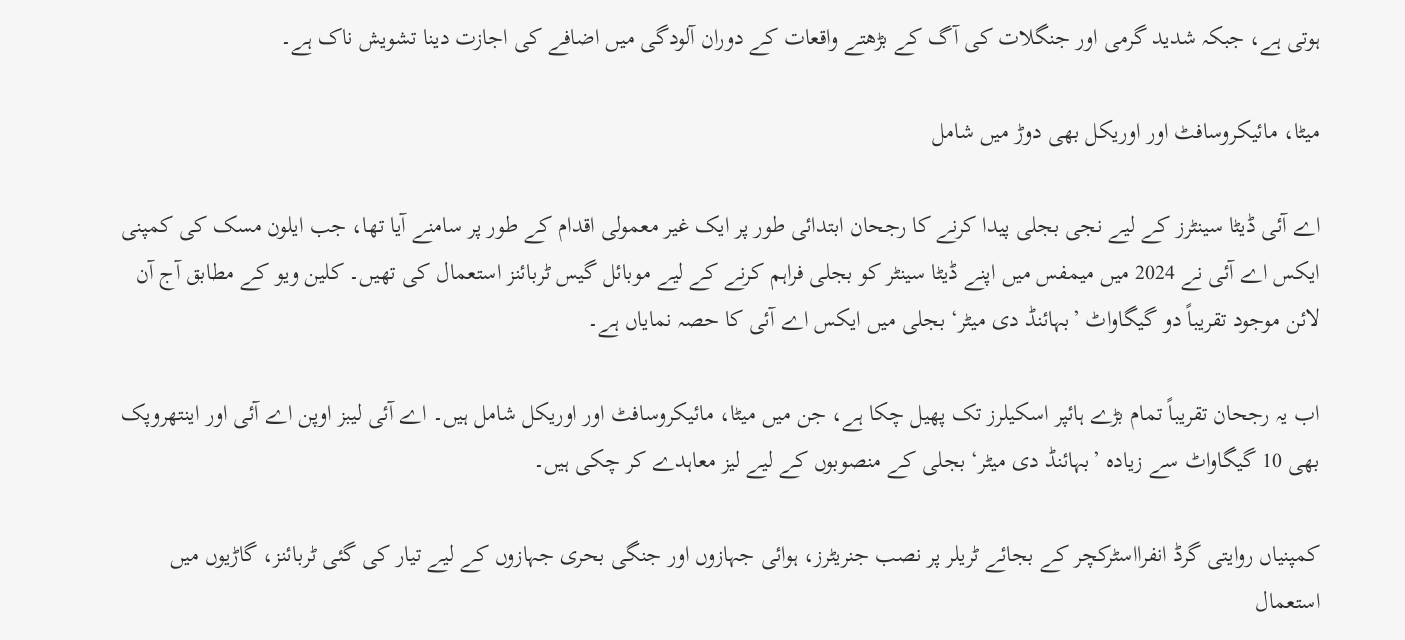ہوتی ہے، جبکہ شدید گرمی اور جنگلات کی آگ کے بڑھتے واقعات کے دوران آلودگی میں اضافے کی اجازت دینا تشویش ناک ہے۔

میٹا، مائیکروسافٹ اور اوریکل بھی دوڑ میں شامل

اے آئی ڈیٹا سینٹرز کے لیے نجی بجلی پیدا کرنے کا رجحان ابتدائی طور پر ایک غیر معمولی اقدام کے طور پر سامنے آیا تھا، جب ایلون مسک کی کمپنی ایکس اے آئی نے 2024 میں میمفس میں اپنے ڈیٹا سینٹر کو بجلی فراہم کرنے کے لیے موبائل گیس ٹربائنز استعمال کی تھیں۔ کلین ویو کے مطابق آج آن لائن موجود تقریباً دو گیگاواٹ ’بہائنڈ دی میٹر‘ بجلی میں ایکس اے آئی کا حصہ نمایاں ہے۔

اب یہ رجحان تقریباً تمام بڑے ہائپر اسکیلرز تک پھیل چکا ہے، جن میں میٹا، مائیکروسافٹ اور اوریکل شامل ہیں۔ اے آئی لیبز اوپن اے آئی اور اینتھروپک بھی 10 گیگاواٹ سے زیادہ ’بہائنڈ دی میٹر‘ بجلی کے منصوبوں کے لیے لیز معاہدے کر چکی ہیں۔

کمپنیاں روایتی گرڈ انفرااسٹرکچر کے بجائے ٹریلر پر نصب جنریٹرز، ہوائی جہازوں اور جنگی بحری جہازوں کے لیے تیار کی گئی ٹربائنز، گاڑیوں میں استعمال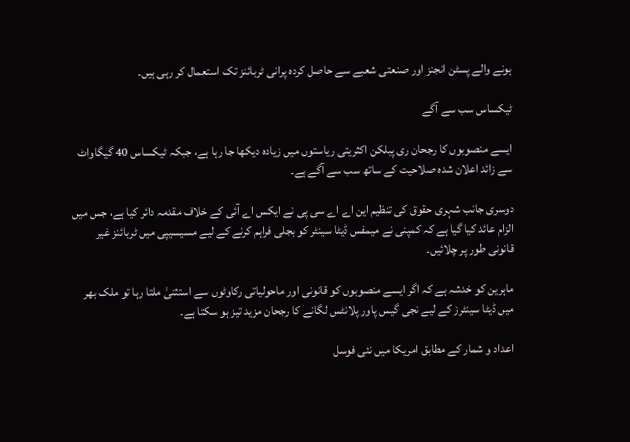ہونے والے پسٹن انجنز اور صنعتی شعبے سے حاصل کردہ پرانی ٹربائنز تک استعمال کر رہی ہیں۔

ٹیکساس سب سے آگے

ایسے منصوبوں کا رجحان ری پبلکن اکثریتی ریاستوں میں زیادہ دیکھا جا رہا ہے، جبکہ ٹیکساس 40 گیگاواٹ سے زائد اعلان شدہ صلاحیت کے ساتھ سب سے آگے ہے۔

دوسری جانب شہری حقوق کی تنظیم این اے اے سی پی نے ایکس اے آئی کے خلاف مقدمہ دائر کیا ہے، جس میں الزام عائد کیا گیا ہے کہ کمپنی نے میمفس ڈیٹا سینٹر کو بجلی فراہم کرنے کے لیے مسیسیپی میں ٹربائنز غیر قانونی طور پر چلائیں۔

ماہرین کو خدشہ ہے کہ اگر ایسے منصوبوں کو قانونی اور ماحولیاتی رکاوٹوں سے استثنیٰ ملتا رہا تو ملک بھر میں ڈیٹا سینٹرز کے لیے نجی گیس پاور پلانٹس لگانے کا رجحان مزید تیز ہو سکتا ہے۔

اعداد و شمار کے مطابق امریکا میں نئی فوسل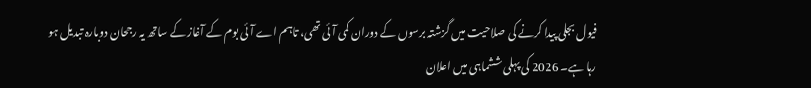فیول بجلی پیدا کرنے کی صلاحیت میں گزشتہ برسوں کے دوران کمی آئی تھی، تاہم اے آئی بوم کے آغاز کے ساتھ یہ رجحان دوبارہ تبدیل ہو رہا ہے۔ 2026 کی پہلی ششماہی میں اعلان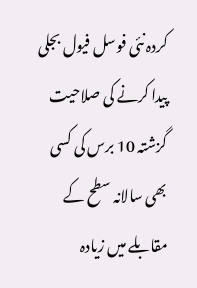کردہ نئی فوسل فیول بجلی پیدا کرنے کی صلاحیت گزشتہ 10 برس کی کسی بھی سالانہ سطح کے مقابلے میں زیادہ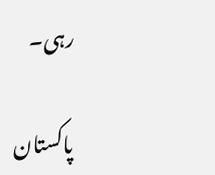رہی۔

پاکستان